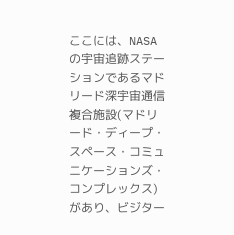ここには、NASAの宇宙追跡ステーションであるマドリード深宇宙通信複合施設(マドリード・ディープ・スペース・コミュニケーションズ・コンプレックス)があり、ビジター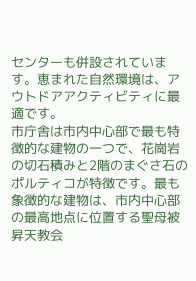センターも併設されています。恵まれた自然環境は、アウトドアアクティビティに最適です。
市庁舎は市内中心部で最も特徴的な建物の一つで、花崗岩の切石積みと2階のまぐさ石のポルティコが特徴です。最も象徴的な建物は、市内中心部の最高地点に位置する聖母被昇天教会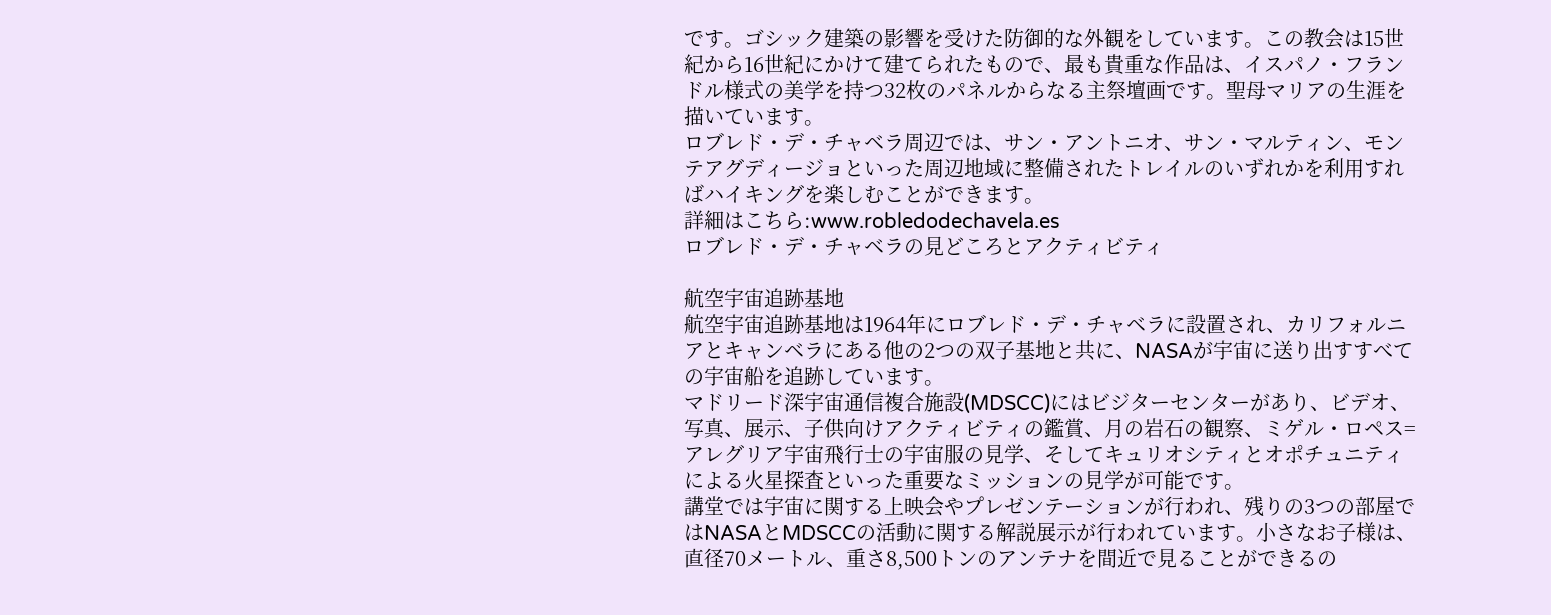です。ゴシック建築の影響を受けた防御的な外観をしています。この教会は15世紀から16世紀にかけて建てられたもので、最も貴重な作品は、イスパノ・フランドル様式の美学を持つ32枚のパネルからなる主祭壇画です。聖母マリアの生涯を描いています。
ロブレド・デ・チャベラ周辺では、サン・アントニオ、サン・マルティン、モンテアグディージョといった周辺地域に整備されたトレイルのいずれかを利用すればハイキングを楽しむことができます。
詳細はこちら:www.robledodechavela.es
ロブレド・デ・チャベラの見どころとアクティビティ

航空宇宙追跡基地
航空宇宙追跡基地は1964年にロブレド・デ・チャベラに設置され、カリフォルニアとキャンベラにある他の2つの双子基地と共に、NASAが宇宙に送り出すすべての宇宙船を追跡しています。
マドリード深宇宙通信複合施設(MDSCC)にはビジターセンターがあり、ビデオ、写真、展示、子供向けアクティビティの鑑賞、月の岩石の観察、ミゲル・ロペス=アレグリア宇宙飛行士の宇宙服の見学、そしてキュリオシティとオポチュニティによる火星探査といった重要なミッションの見学が可能です。
講堂では宇宙に関する上映会やプレゼンテーションが行われ、残りの3つの部屋ではNASAとMDSCCの活動に関する解説展示が行われています。小さなお子様は、直径70メートル、重さ8,500トンのアンテナを間近で見ることができるの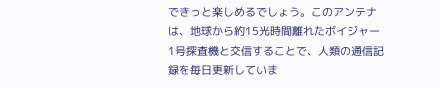できっと楽しめるでしょう。このアンテナは、地球から約15光時間離れたボイジャー1号探査機と交信することで、人類の通信記録を毎日更新していま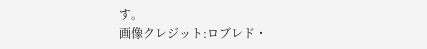す。
画像クレジット:ロブレド・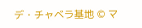デ・チャベラ基地 © マ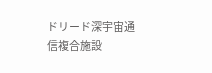ドリード深宇宙通信複合施設